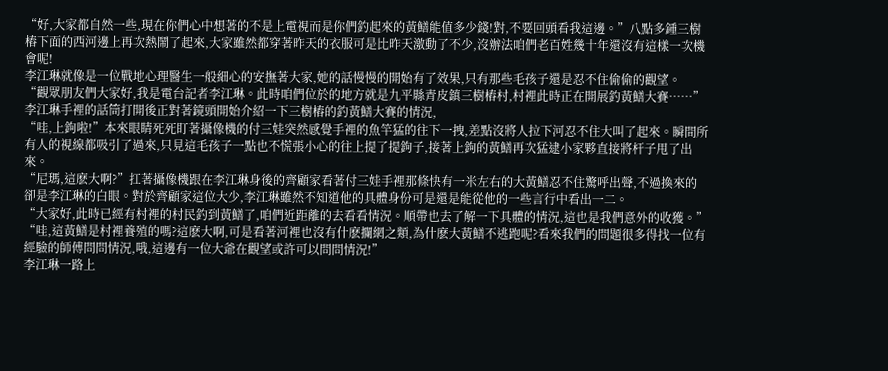“好,大家都自然一些,現在你們心中想著的不是上電視而是你們釣起來的黃鱔能值多少錢!對,不要回頭看我這邊。”八點多鍾三樹樁下面的西河邊上再次熱鬧了起來,大家雖然都穿著昨天的衣服可是比昨天激動了不少,沒辦法咱們老百姓幾十年還沒有這樣一次機會呢!
李江琳就像是一位戰地心理醫生一般細心的安撫著大家,她的話慢慢的開始有了效果,只有那些毛孩子還是忍不住偷偷的觀望。
“觀眾朋友們大家好,我是電台記者李江琳。此時咱們位於的地方就是九平縣青皮鎮三樹樁村,村裡此時正在開展釣黃鱔大賽……”李江琳手裡的話筒打開後正對著鏡頭開始介紹一下三樹樁的釣黃鱔大賽的情況,
“哇,上鉤啦!”本來眼睛死死盯著攝像機的付三娃突然感覺手裡的魚竿猛的往下一拽,差點沒將人拉下河忍不住大叫了起來。瞬間所有人的視線都吸引了過來,只見這毛孩子一點也不慌張小心的往上提了提鉤子,接著上鉤的黃鱔再次猛逮小家夥直接將杆子甩了出來。
“尼瑪,這麽大啊?”扛著攝像機跟在李江琳身後的齊顧家看著付三娃手裡那條快有一米左右的大黃鱔忍不住驚呼出聲,不過換來的卻是李江琳的白眼。對於齊顧家這位大少,李江琳雖然不知道他的具體身份可是還是能從他的一些言行中看出一二。
“大家好,此時已經有村裡的村民釣到黃鱔了,咱們近距離的去看看情況。順帶也去了解一下具體的情況,這也是我們意外的收獲。”
“哇,這黃鱔是村裡養殖的嗎?這麽大啊,可是看著河裡也沒有什麽攔網之類,為什麽大黃鱔不逃跑呢?看來我們的問題很多得找一位有經驗的師傅問問情況,哦,這邊有一位大爺在觀望或許可以問問情況!”
李江琳一路上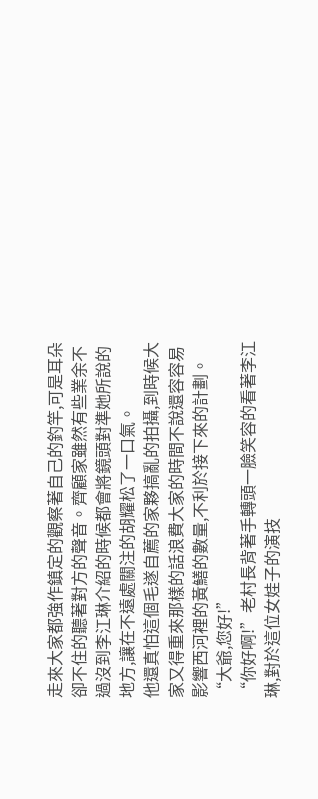走來大家都強作鎮定的觀察著自己的釣竿,可是耳朵卻不住的聽著對方的聲音。齊顧家雖然有些業余不過沒到李江琳介紹的時候都會將鏡頭對準她所說的地方,讓在不遠處關注的胡耀松了一口氣。
他還真怕這個毛遂自薦的家夥搞亂的拍攝,到時候大家又得重來那樣的話浪費大家的時間不說還容容易影響西河裡的黃鱔的數量,不利於接下來的計劃。
“大爺,您好!”
“你好啊!”老村長背著手轉頭一臉笑容的看著李江琳,對於這位女娃子的演技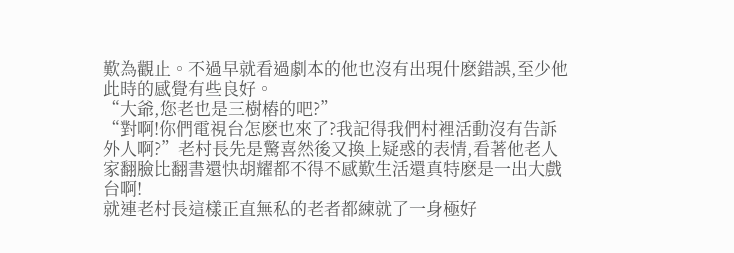歎為觀止。不過早就看過劇本的他也沒有出現什麽錯誤,至少他此時的感覺有些良好。
“大爺,您老也是三樹樁的吧?”
“對啊!你們電視台怎麽也來了?我記得我們村裡活動沒有告訴外人啊?”老村長先是驚喜然後又換上疑惑的表情,看著他老人家翻臉比翻書還快胡耀都不得不感歎生活還真特麽是一出大戲台啊!
就連老村長這樣正直無私的老者都練就了一身極好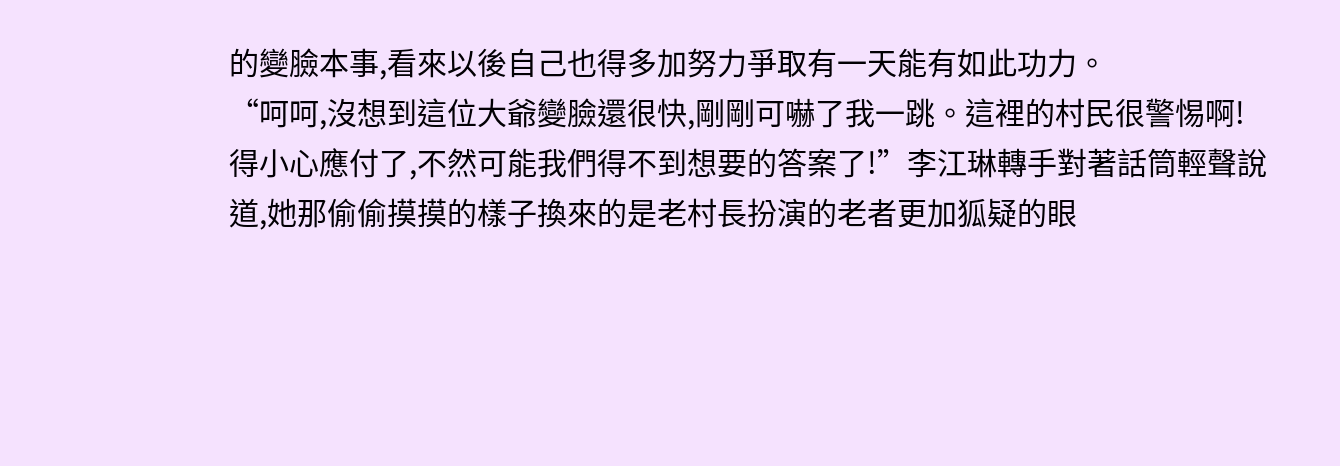的變臉本事,看來以後自己也得多加努力爭取有一天能有如此功力。
“呵呵,沒想到這位大爺變臉還很快,剛剛可嚇了我一跳。這裡的村民很警惕啊!得小心應付了,不然可能我們得不到想要的答案了!”李江琳轉手對著話筒輕聲說道,她那偷偷摸摸的樣子換來的是老村長扮演的老者更加狐疑的眼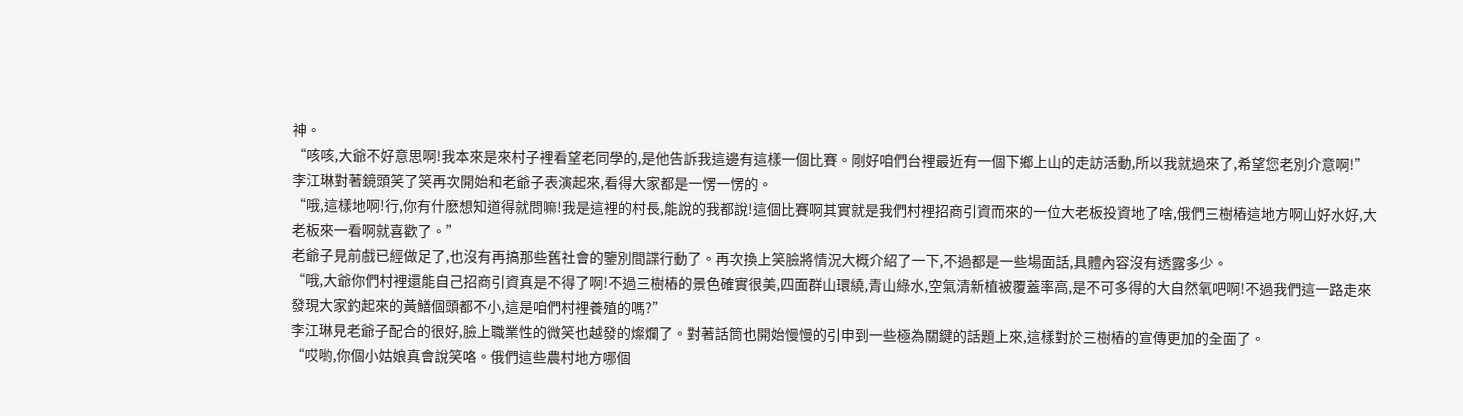神。
“咳咳,大爺不好意思啊!我本來是來村子裡看望老同學的,是他告訴我這邊有這樣一個比賽。剛好咱們台裡最近有一個下鄉上山的走訪活動,所以我就過來了,希望您老別介意啊!”李江琳對著鏡頭笑了笑再次開始和老爺子表演起來,看得大家都是一愣一愣的。
“哦,這樣地啊!行,你有什麽想知道得就問嘛!我是這裡的村長,能說的我都說!這個比賽啊其實就是我們村裡招商引資而來的一位大老板投資地了啥,俄們三樹樁這地方啊山好水好,大老板來一看啊就喜歡了。”
老爺子見前戲已經做足了,也沒有再搞那些舊社會的鑒別間諜行動了。再次換上笑臉將情況大概介紹了一下,不過都是一些場面話,具體內容沒有透露多少。
“哦,大爺你們村裡還能自己招商引資真是不得了啊!不過三樹樁的景色確實很美,四面群山環繞,青山綠水,空氣清新植被覆蓋率高,是不可多得的大自然氧吧啊!不過我們這一路走來發現大家釣起來的黃鱔個頭都不小,這是咱們村裡養殖的嗎?”
李江琳見老爺子配合的很好,臉上職業性的微笑也越發的燦爛了。對著話筒也開始慢慢的引申到一些極為關鍵的話題上來,這樣對於三樹樁的宣傳更加的全面了。
“哎喲,你個小姑娘真會說笑咯。俄們這些農村地方哪個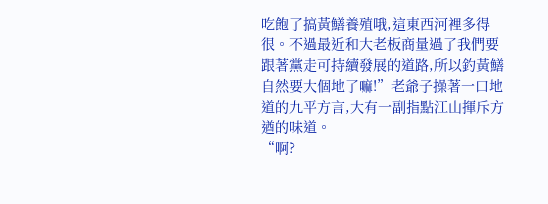吃飽了搞黃鱔養殖哦,這東西河裡多得很。不過最近和大老板商量過了我們要跟著黨走可持續發展的道路,所以釣黃鱔自然要大個地了嘛!”老爺子操著一口地道的九平方言,大有一副指點江山揮斥方遒的味道。
“啊?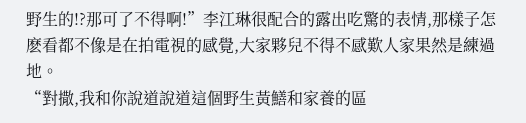野生的!?那可了不得啊!”李江琳很配合的露出吃驚的表情,那樣子怎麽看都不像是在拍電視的感覺,大家夥兒不得不感歎人家果然是練過地。
“對撒,我和你說道說道這個野生黃鱔和家養的區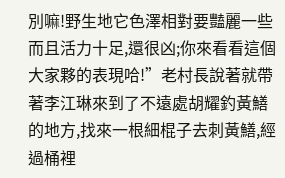別嘛!野生地它色澤相對要豔麗一些而且活力十足,還很凶;你來看看這個大家夥的表現哈!”老村長說著就帶著李江琳來到了不遠處胡耀釣黃鱔的地方,找來一根細棍子去刺黃鱔,經過桶裡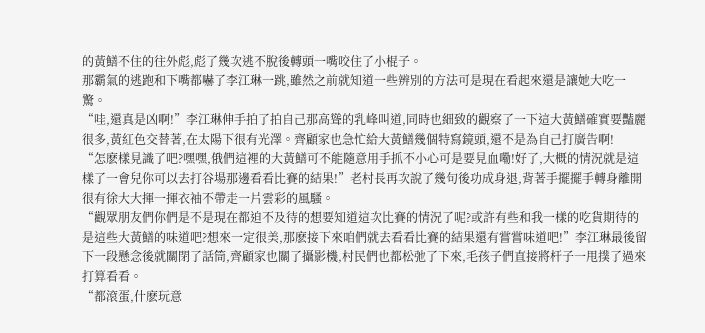的黃鱔不住的往外彪,彪了幾次逃不脫後轉頭一嘴咬住了小棍子。
那霸氣的逃跑和下嘴都嚇了李江琳一跳,雖然之前就知道一些辨別的方法可是現在看起來還是讓她大吃一驚。
“哇,還真是凶啊!”李江琳伸手拍了拍自己那高聳的乳峰叫道,同時也細致的觀察了一下這大黃鱔確實要豔麗很多,黃紅色交替著,在太陽下很有光澤。齊顧家也急忙給大黃鱔幾個特寫鏡頭,還不是為自己打廣告啊!
“怎麽樣見識了吧?嘿嘿,俄們這裡的大黃鱔可不能隨意用手抓不小心可是要見血嘞!好了,大概的情況就是這樣了一會兒你可以去打谷場那邊看看比賽的結果!”老村長再次說了幾句後功成身退,背著手擺擺手轉身離開很有徐大大揮一揮衣袖不帶走一片雲彩的風騷。
“觀眾朋友們你們是不是現在都迫不及待的想要知道這次比賽的情況了呢?或許有些和我一樣的吃貨期待的是這些大黃鱔的味道吧?想來一定很美,那麽接下來咱們就去看看比賽的結果還有嘗嘗味道吧!”李江琳最後留下一段懸念後就關閉了話筒,齊顧家也關了攝影機,村民們也都松弛了下來,毛孩子們直接將杆子一甩撲了過來打算看看。
“都滾蛋,什麽玩意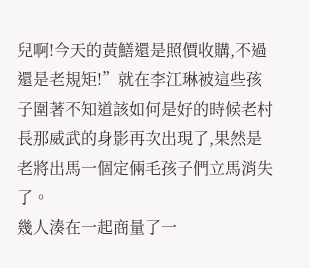兒啊!今天的黃鱔還是照價收購,不過還是老規矩!”就在李江琳被這些孩子圍著不知道該如何是好的時候老村長那威武的身影再次出現了,果然是老將出馬一個定倆毛孩子們立馬消失了。
幾人湊在一起商量了一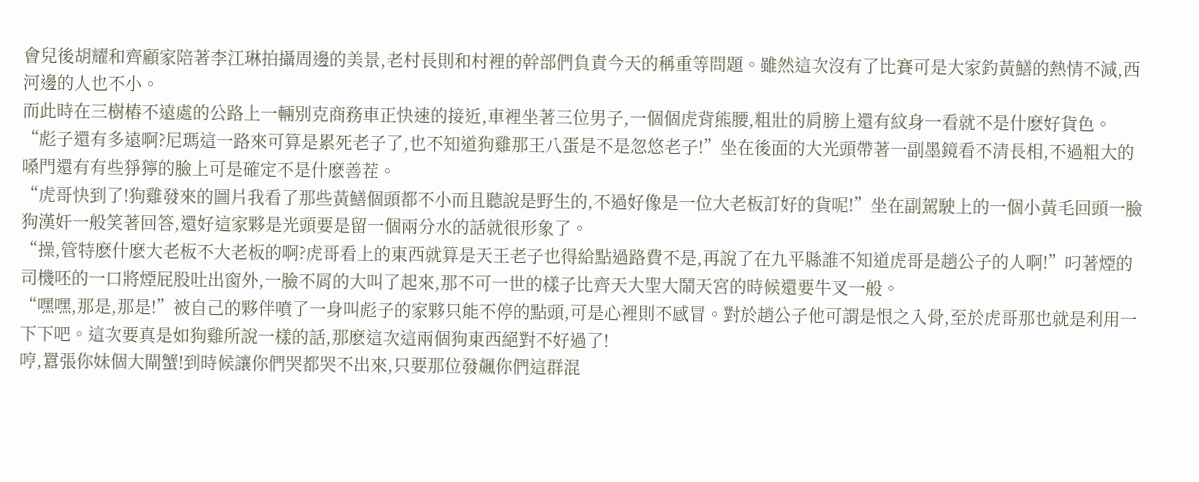會兒後胡耀和齊顧家陪著李江琳拍攝周邊的美景,老村長則和村裡的幹部們負責今天的稱重等問題。雖然這次沒有了比賽可是大家釣黃鱔的熱情不減,西河邊的人也不小。
而此時在三樹樁不遠處的公路上一輛別克商務車正快速的接近,車裡坐著三位男子,一個個虎背熊腰,粗壯的肩膀上還有紋身一看就不是什麽好貨色。
“彪子還有多遠啊?尼瑪這一路來可算是累死老子了,也不知道狗雞那王八蛋是不是忽悠老子!”坐在後面的大光頭帶著一副墨鏡看不清長相,不過粗大的嗓門還有有些猙獰的臉上可是確定不是什麽善茬。
“虎哥快到了!狗雞發來的圖片我看了那些黃鱔個頭都不小而且聽說是野生的,不過好像是一位大老板訂好的貨呢!”坐在副駕駛上的一個小黃毛回頭一臉狗漢奸一般笑著回答,還好這家夥是光頭要是留一個兩分水的話就很形象了。
“操,管特麽什麽大老板不大老板的啊?虎哥看上的東西就算是天王老子也得給點過路費不是,再說了在九平縣誰不知道虎哥是趙公子的人啊!”叼著煙的司機呸的一口將煙屁股吐出窗外,一臉不屑的大叫了起來,那不可一世的樣子比齊天大聖大鬧天宮的時候還要牛叉一般。
“嘿嘿,那是,那是!”被自己的夥伴噴了一身叫彪子的家夥只能不停的點頭,可是心裡則不感冒。對於趙公子他可謂是恨之入骨,至於虎哥那也就是利用一下下吧。這次要真是如狗雞所說一樣的話,那麽這次這兩個狗東西絕對不好過了!
哼,囂張你妹個大閘蟹!到時候讓你們哭都哭不出來,只要那位發飆你們這群混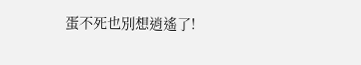蛋不死也別想逍遙了!